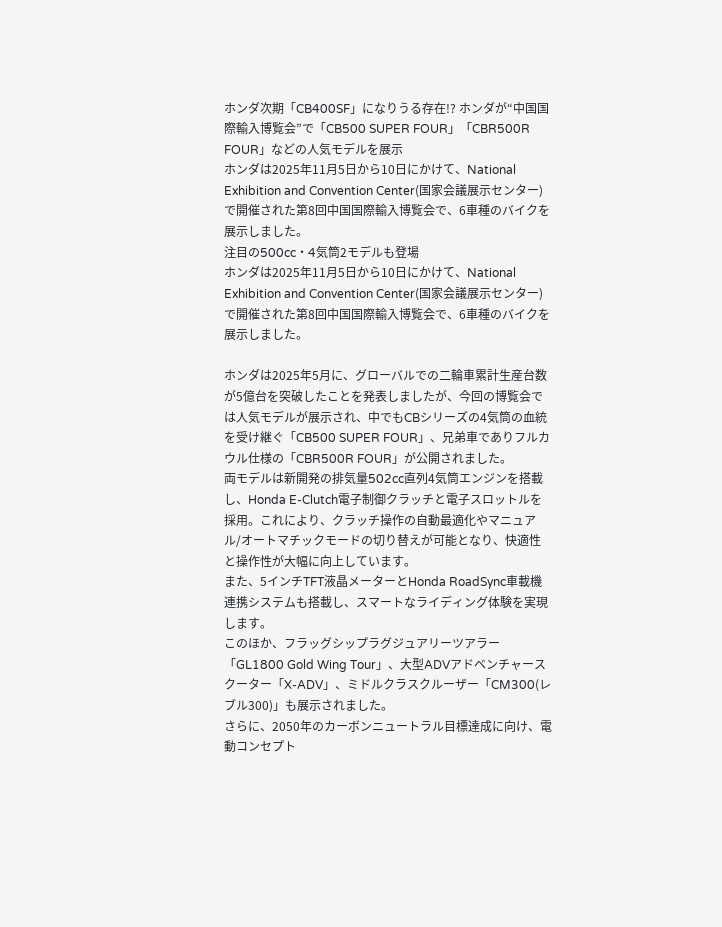ホンダ次期「CB400SF」になりうる存在!? ホンダが“中国国際輸入博覧会”で「CB500 SUPER FOUR」「CBR500R FOUR」などの人気モデルを展示
ホンダは2025年11月5日から10日にかけて、National Exhibition and Convention Center(国家会議展示センター)で開催された第8回中国国際輸入博覧会で、6車種のバイクを展示しました。
注目の500cc・4気筒2モデルも登場
ホンダは2025年11月5日から10日にかけて、National Exhibition and Convention Center(国家会議展示センター)で開催された第8回中国国際輸入博覧会で、6車種のバイクを展示しました。

ホンダは2025年5月に、グローバルでの二輪車累計生産台数が5億台を突破したことを発表しましたが、今回の博覧会では人気モデルが展示され、中でもCBシリーズの4気筒の血統を受け継ぐ「CB500 SUPER FOUR」、兄弟車でありフルカウル仕様の「CBR500R FOUR」が公開されました。
両モデルは新開発の排気量502cc直列4気筒エンジンを搭載し、Honda E-Clutch電子制御クラッチと電子スロットルを採用。これにより、クラッチ操作の自動最適化やマニュアル/オートマチックモードの切り替えが可能となり、快適性と操作性が大幅に向上しています。
また、5インチTFT液晶メーターとHonda RoadSync車載機連携システムも搭載し、スマートなライディング体験を実現します。
このほか、フラッグシップラグジュアリーツアラー「GL1800 Gold Wing Tour」、大型ADVアドベンチャースクーター「X-ADV」、ミドルクラスクルーザー「CM300(レブル300)」も展示されました。
さらに、2050年のカーボンニュートラル目標達成に向け、電動コンセプト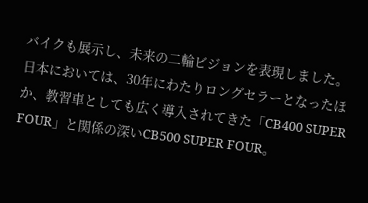バイクも展示し、未来の二輪ビジョンを表現しました。
日本においては、30年にわたりロングセラーとなったほか、教習車としても広く導入されてきた「CB400 SUPER FOUR」と関係の深いCB500 SUPER FOUR。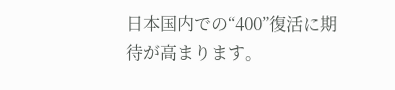日本国内での“400”復活に期待が高まります。